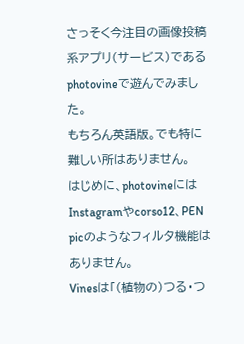さっそく今注目の画像投稿系アプリ(サービス)であるphotovineで遊んでみました。
もちろん英語版。でも特に難しい所はありません。
はじめに、photovineにはInstagramやcorso12、PEN picのようなフィルタ機能はありません。
Vinesは「(植物の)つる・つ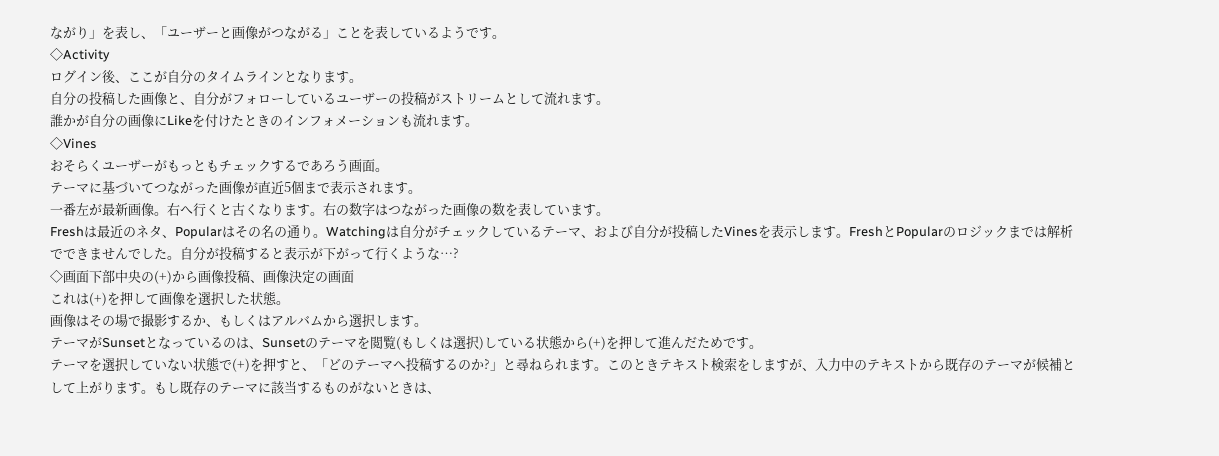ながり」を表し、「ユーザーと画像がつながる」ことを表しているようです。
◇Activity
ログイン後、ここが自分のタイムラインとなります。
自分の投稿した画像と、自分がフォローしているユーザーの投稿がストリームとして流れます。
誰かが自分の画像にLikeを付けたときのインフォメーションも流れます。
◇Vines
おそらくユーザーがもっともチェックするであろう画面。
テーマに基づいてつながった画像が直近5個まで表示されます。
一番左が最新画像。右へ行くと古くなります。右の数字はつながった画像の数を表しています。
Freshは最近のネタ、Popularはその名の通り。Watchingは自分がチェックしているテーマ、および自分が投稿したVinesを表示します。FreshとPopularのロジックまでは解析でできませんでした。自分が投稿すると表示が下がって行くような…?
◇画面下部中央の(+)から画像投稿、画像決定の画面
これは(+)を押して画像を選択した状態。
画像はその場で撮影するか、もしくはアルバムから選択します。
テーマがSunsetとなっているのは、Sunsetのテーマを閲覧(もしくは選択)している状態から(+)を押して進んだためです。
テーマを選択していない状態で(+)を押すと、「どのテーマへ投稿するのか?」と尋ねられます。このときテキスト検索をしますが、入力中のテキストから既存のテーマが候補として上がります。もし既存のテーマに該当するものがないときは、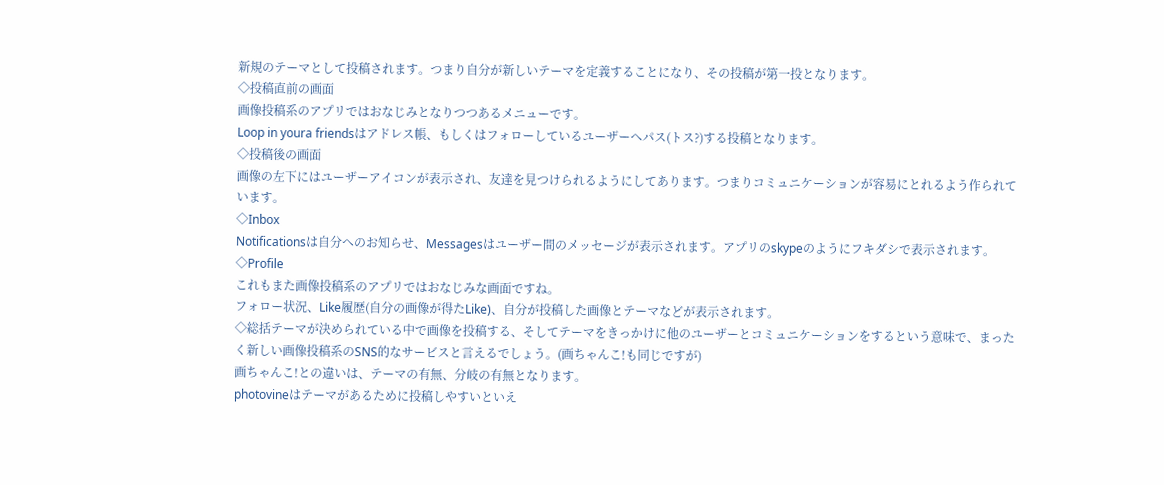新規のテーマとして投稿されます。つまり自分が新しいテーマを定義することになり、その投稿が第一投となります。
◇投稿直前の画面
画像投稿系のアプリではおなじみとなりつつあるメニューです。
Loop in youra friendsはアドレス帳、もしくはフォローしているユーザーへパス(トス?)する投稿となります。
◇投稿後の画面
画像の左下にはユーザーアイコンが表示され、友達を見つけられるようにしてあります。つまりコミュニケーションが容易にとれるよう作られています。
◇Inbox
Notificationsは自分へのお知らせ、Messagesはユーザー間のメッセージが表示されます。アプリのskypeのようにフキダシで表示されます。
◇Profile
これもまた画像投稿系のアプリではおなじみな画面ですね。
フォロー状況、Like履歴(自分の画像が得たLike)、自分が投稿した画像とテーマなどが表示されます。
◇総括テーマが決められている中で画像を投稿する、そしてテーマをきっかけに他のユーザーとコミュニケーションをするという意味で、まったく新しい画像投稿系のSNS的なサービスと言えるでしょう。(画ちゃんこ!も同じですが)
画ちゃんこ!との違いは、テーマの有無、分岐の有無となります。
photovineはテーマがあるために投稿しやすいといえ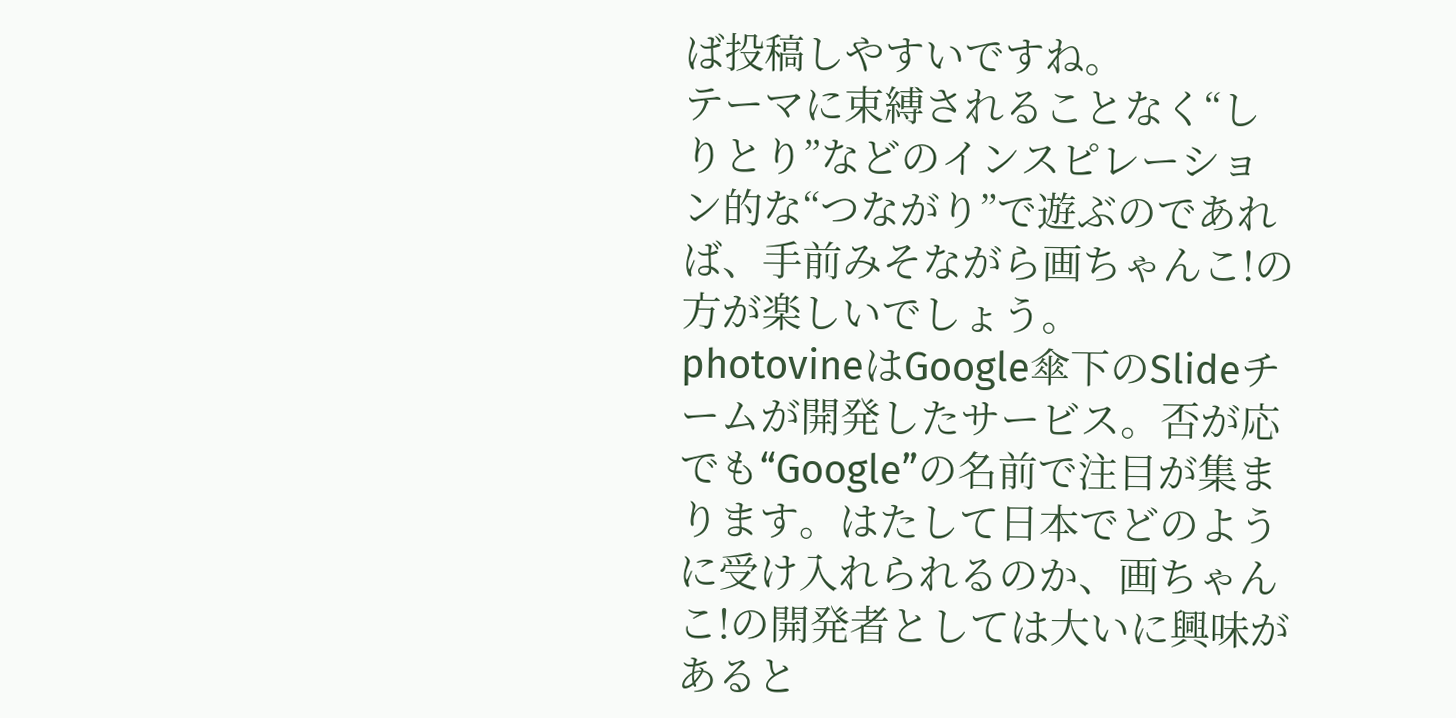ば投稿しやすいですね。
テーマに束縛されることなく“しりとり”などのインスピレーション的な“つながり”で遊ぶのであれば、手前みそながら画ちゃんこ!の方が楽しいでしょう。
photovineはGoogle傘下のSlideチームが開発したサービス。否が応でも“Google”の名前で注目が集まります。はたして日本でどのように受け入れられるのか、画ちゃんこ!の開発者としては大いに興味があると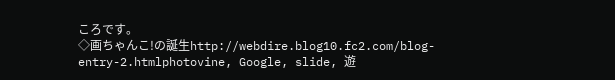ころです。
◇画ちゃんこ!の誕生http://webdire.blog10.fc2.com/blog-entry-2.htmlphotovine, Google, slide, 遊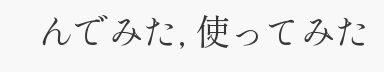んでみた, 使ってみた